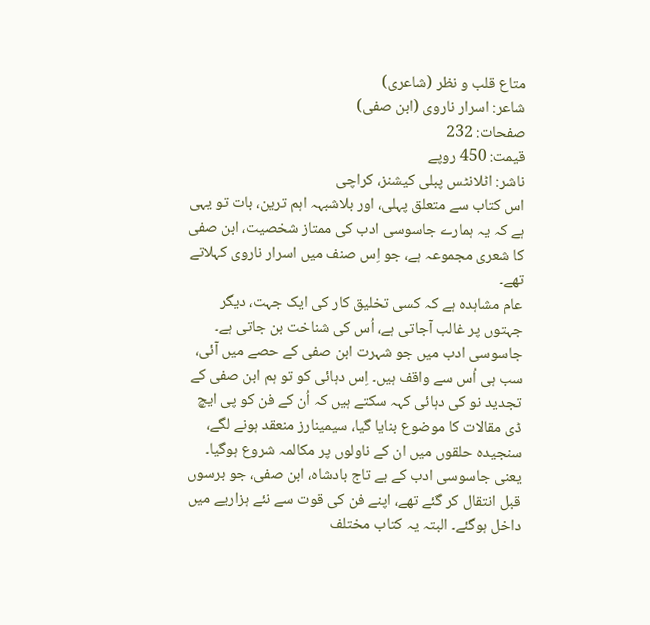متاع قلب و نظر (شاعری)
شاعر: اسرار ناروی (ابن صفی)
صفحات: 232
قیمت: 450 روپے
ناشر: اٹلانٹس پبلی کیشنز، کراچی
اس کتاب سے متعلق پہلی، اور بلاشبہہ اہم ترین، بات تو یہی ہے کہ یہ ہمارے جاسوسی ادب کی ممتاز شخصیت، ابن صفی کا شعری مجموعہ ہے، جو اِس صنف میں اسرار ناروی کہلاتے تھے۔
عام مشاہدہ ہے کہ کسی تخلیق کار کی ایک جہت، دیگر جہتوں پر غالب آجاتی ہے، اُس کی شناخت بن جاتی ہے۔ جاسوسی ادب میں جو شہرت ابن صفی کے حصے میں آئی، سب ہی اُس سے واقف ہیں۔ اِس دہائی کو تو ہم ابن صفی کے تجدید نو کی دہائی کہہ سکتے ہیں کہ اُن کے فن کو پی ایچ ڈی مقالات کا موضوع بنایا گیا، سیمینارز منعقد ہونے لگے، سنجیدہ حلقوں میں ان کے ناولوں پر مکالمہ شروع ہوگیا۔ یعنی جاسوسی ادب کے بے تاج بادشاہ، ابن صفی، جو برسوں قبل انتقال کر گئے تھے، اپنے فن کی قوت سے نئے ہزاریے میں داخل ہوگئے۔ البتہ یہ کتاب مختلف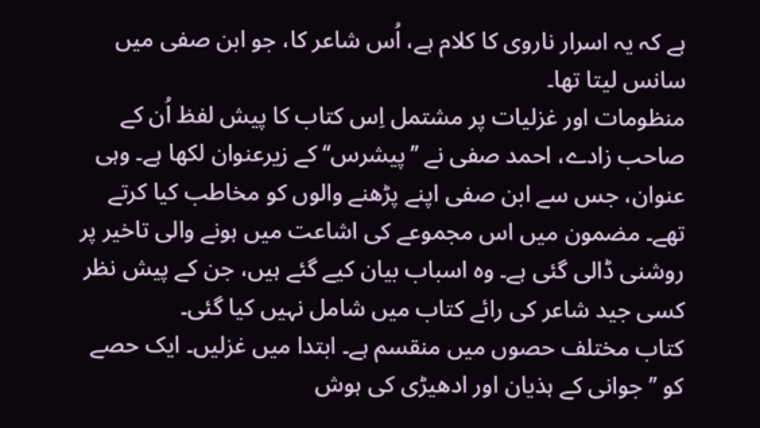ہے کہ یہ اسرار ناروی کا کلام ہے، اُس شاعر کا، جو ابن صفی میں سانس لیتا تھا۔
منظومات اور غزلیات پر مشتمل اِس کتاب کا پیش لفظ اُن کے صاحب زادے، احمد صفی نے ’’پیشرس‘‘ کے زیرعنوان لکھا ہے۔ وہی عنوان، جس سے ابن صفی اپنے پڑھنے والوں کو مخاطب کیا کرتے تھے۔ مضمون میں اس مجموعے کی اشاعت میں ہونے والی تاخیر پر روشنی ڈالی گئی ہے۔ وہ اسباب بیان کیے گئے ہیں، جن کے پیش نظر کسی جید شاعر کی رائے کتاب میں شامل نہیں کیا گئی۔
کتاب مختلف حصوں میں منقسم ہے۔ ابتدا میں غزلیں۔ ایک حصے کو ’’جوانی کے ہذیان اور ادھیڑی کی ہوش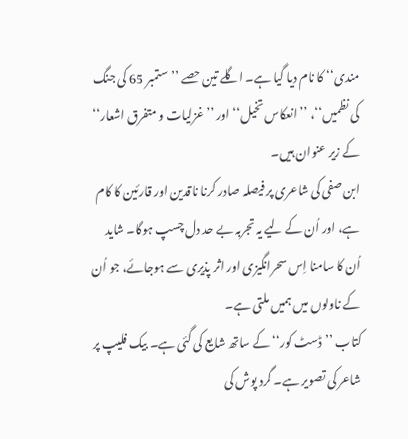مندی‘‘ کا نام دیا گیا ہے۔ اگلے تین حصے ’’ستمبر 65 کی جنگ کی نظمیں‘‘، ’’انعکاس تخیل‘‘ اور ’’غزلیات و متفرق اشعار‘‘ کے زیر عنوان ہیں۔
ابن صفی کی شاعری پر فیصلہ صادر کرنا ناقدین اور قارئین کا کام ہے، اور اُن کے لیے یہ تجربہ بے حد دل چسپ ہوگا۔ شاید اُن کا سامنا اِس سحرانگیزی اور اثر پذیری سے ہوجائے، جو اُن کے ناولوں میں ہمیں ملتی ہے۔
کتاب ’’ڈسٹ کور‘‘ کے ساتھ شایع کی گئی ہے۔ بیک فلیپ پر شاعر کی تصویر ہے۔ گرد پوش کی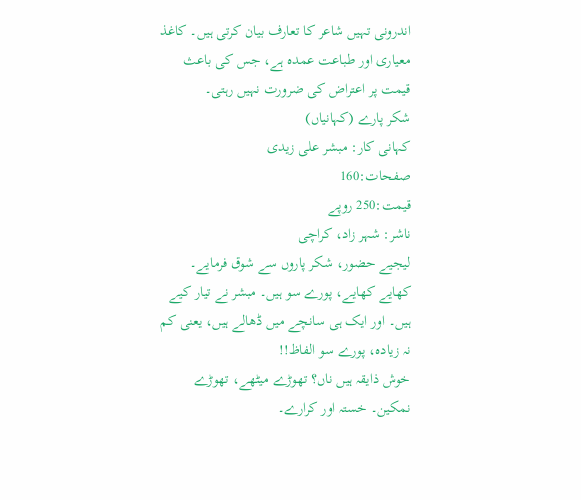اندرونی تہیں شاعر کا تعارف بیان کرتی ہیں۔ کاغذ معیاری اور طباعت عمدہ ہے، جس کی باعث قیمت پر اعتراض کی ضرورت نہیں رہتی۔
شکر پارے (کہانیاں)
کہانی کار: مبشر علی زیدی
صفحات:160
قیمت:250 روپے
ناشر: شہر زاد، کراچی
لیجیے حضور، شکر پاروں سے شوق فرمایے۔ کھایے کھایے، پورے سو ہیں۔ مبشر نے تیار کیے ہیں۔ اور ایک ہی سانچے میں ڈھالے ہیں، یعنی کم نہ زیادہ، پورے سو الفاظ!!
خوش ذایقہ ہیں ناں؟ تھوڑے میٹھے، تھوڑے نمکین۔ خستہ اور کرارے۔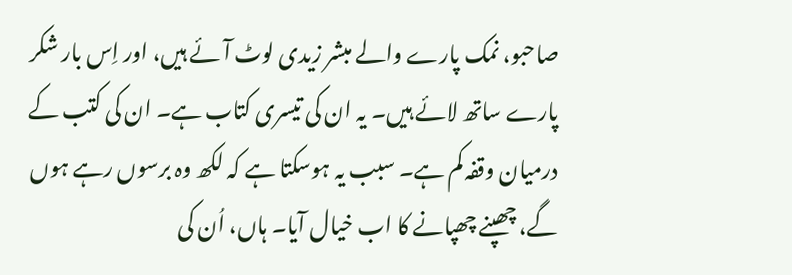صاحبو، نمک پارے والے مبشر زیدی لوٹ آئے ہیں، اور اِس بار شکر پارے ساتھ لائے ہیں۔ یہ ان کی تیسری کتاب ہے۔ ان کی کتب کے درمیان وقفہ کم ہے۔ سبب یہ ہوسکتا ہے کہ لکھ وہ برسوں رہے ہوں گے، چھپنے چھپانے کا اب خیال آیا۔ ہاں، اُن کی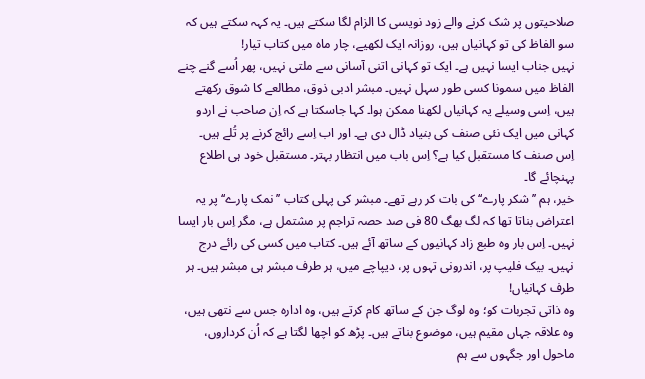صلاحیتوں پر شک کرنے والے زود نویسی کا الزام لگا سکتے ہیں۔ یہ کہہ سکتے ہیں کہ سو الفاظ کی تو کہانیاں ہیں، روزانہ ایک لکھیے، چار ماہ میں کتاب تیار!
نہیں جناب ایسا نہیں ہے۔ ایک تو کہانی اتنی آسانی سے ملتی نہیں، پھر اُسے گنے چنے الفاظ میں سمونا کسی طور سہل نہیں۔ مبشر ادبی ذوق، مطالعے کا شوق رکھتے ہیں، اِسی وسیلے یہ کہانیاں لکھنا ممکن ہوا۔ کہا جاسکتا ہے کہ اِن صاحب نے اردو کہانی میں ایک نئی صنف کی بنیاد ڈال دی ہے۔ اور اب اِسے رائج کرنے پر تُلے ہیں۔
اِس صنف کا مستقبل کیا ہے؟ اِس باب میں انتظار بہتر۔ مستقبل خود ہی اطلاع پہنچائے گا۔
خیر، ہم ’’شکر پارے‘‘ کی بات کر رہے تھے۔ مبشر کی پہلی کتاب ’’نمک پارے‘‘ پر یہ اعتراض بناتا تھا کہ لگ بھگ 80 فی صد حصہ تراجم پر مشتمل ہے، مگر اِس بار ایسا نہیں۔ اِس بار وہ طبع زاد کہانیوں کے ساتھ آئے ہیں۔ کتاب میں کسی کی رائے درج نہیں۔ بیک فلیپ پر، اندرونی تہوں پر، دیپاچے میں، ہر طرف مبشر ہی مبشر ہیں۔ ہر طرف کہانیاں!
وہ ذاتی تجربات کو؛ وہ لوگ جن کے ساتھ کام کرتے ہیں، وہ ادارہ جس سے نتھی ہیں، وہ علاقہ جہاں مقیم ہیں، موضوع بناتے ہیں۔ پڑھ کو اچھا لگتا ہے کہ اُن کرداروں، ماحول اور جگہوں سے ہم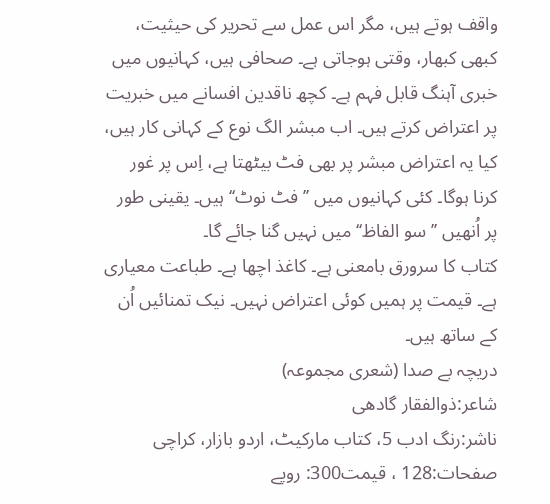واقف ہوتے ہیں، مگر اس عمل سے تحریر کی حیثیت، کبھی کبھار، وقتی ہوجاتی ہے۔ صحافی ہیں، کہانیوں میں خبری آہنگ قابل فہم ہے۔ کچھ ناقدین افسانے میں خبریت پر اعتراض کرتے ہیں۔ اب مبشر الگ نوع کے کہانی کار ہیں، کیا یہ اعتراض مبشر پر بھی فٹ بیٹھتا ہے، اِس پر غور کرنا ہوگا۔ کئی کہانیوں میں ’’فٹ نوٹ‘‘ ہیں۔ یقینی طور پر اُنھیں ’’سو الفاظ‘‘ میں نہیں گنا جائے گا۔
کتاب کا سرورق بامعنی ہے۔ کاغذ اچھا ہے۔ طباعت معیاری ہے۔ قیمت پر ہمیں کوئی اعتراض نہیں۔ نیک تمنائیں اُن کے ساتھ ہیں۔
دریچہ بے صدا (شعری مجموعہ)
شاعر:ذوالفقار گادھی
ناشر:رنگ ادب 5، کتاب مارکیٹ، اردو بازار، کراچی
صفحات:128 ، قیمت300: روپے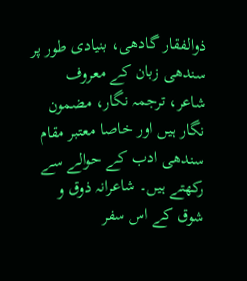ذوالفقار گادھی، بنیادی طور پر سندھی زبان کے معروف شاعر، ترجمہ نگار، مضمون نگار ہیں اور خاصا معتبر مقام سندھی ادب کے حوالے سے رکھتے ہیں۔ شاعرانہ ذوق و شوق کے اس سفر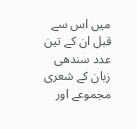میں اس سے قبل ان کے تین عدد سندھی زبان کے شعری مجموعے اور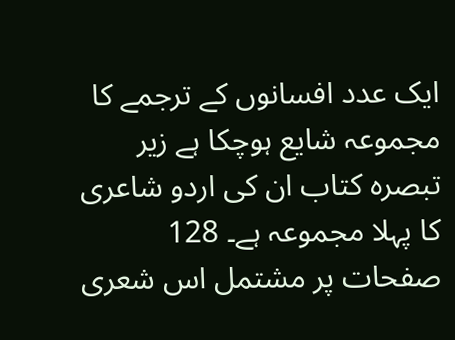ایک عدد افسانوں کے ترجمے کا مجموعہ شایع ہوچکا ہے زیر تبصرہ کتاب ان کی اردو شاعری کا پہلا مجموعہ ہے۔ 128 صفحات پر مشتمل اس شعری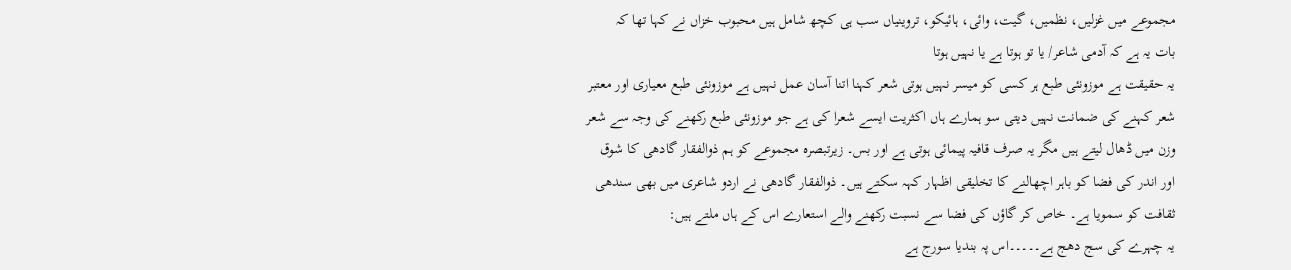مجموعے میں غزلیں، نظمیں، گیت، وائی، ہائیکو، تروینیاں سب ہی کچھ شامل ہیں محبوب خزاں نے کہا تھا کہ
بات یہ ہے کہ آدمی شاعر/ یا تو ہوتا ہے یا نہیں ہوتا
یہ حقیقت ہے موزونئی طبع ہر کسی کو میسر نہیں ہوتی شعر کہنا اتنا آسان عمل نہیں ہے موزونئی طبع معیاری اور معتبر شعر کہنے کی ضمانت نہیں دیتی سو ہمارے ہاں اکثریت ایسے شعرا کی ہے جو موزونئی طبع رکھنے کی وجہ سے شعر وزن میں ڈھال لیتے ہیں مگر یہ صرف قافیہ پیمائی ہوتی ہے اور بس۔ زیرتبصرہ مجموعے کو ہم ذوالفقار گادھی کا شوق اور اندر کی فضا کو باہر اچھالنے کا تخلیقی اظہار کہہ سکتے ہیں۔ ذوالفقار گادھی نے اردو شاعری میں بھی سندھی ثقافت کو سمویا ہے۔ خاص کر گاؤں کی فضا سے نسبت رکھنے والے استعارے اس کے ہاں ملتے ہیں:
یہ چہرے کی سج دھج ہے۔۔۔۔۔اس پہ بندیا سورج ہے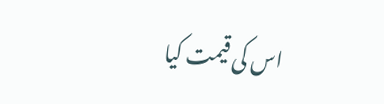اس کی قیمت کیا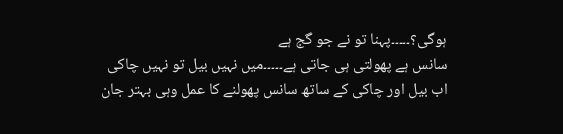ہوگی؟۔۔۔۔۔پہنا تو نے جو گج ہے
سانس ہے پھولتی ہی جاتی ہے۔۔۔۔۔میں نہیں بیل تو نہیں چاکی
اب بیل اور چاکی کے ساتھ سانس پھولنے کا عمل وہی بہتر جان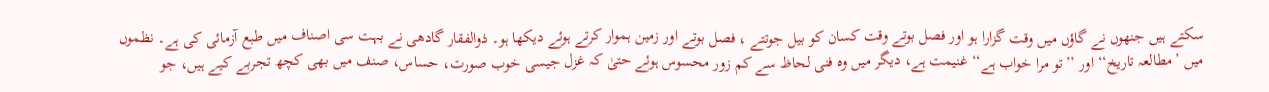سکتے ہیں جنھوں نے گاؤں میں وقت گزارا ہو اور فصل بوتے وقت کسان کو بیل جوتتے ، فصل بوتے اور زمین ہموار کرتے ہوئے دیکھا ہو۔ ذوالفقار گادھی نے بہت سی اصناف میں طبع آزمائی کی ہے۔ نظموں میں ’مطالعہ تاریخ‘‘ اور ’’تو مرا خواب ہے‘‘ غنیمت ہے، دیگر میں وہ فنی لحاظ سے کم زور محسوس ہوئے حتیٰ کہ غزل جیسی خوب صورت، حساس، صنف میں بھی کچھ تجربے کیے ہیں، جو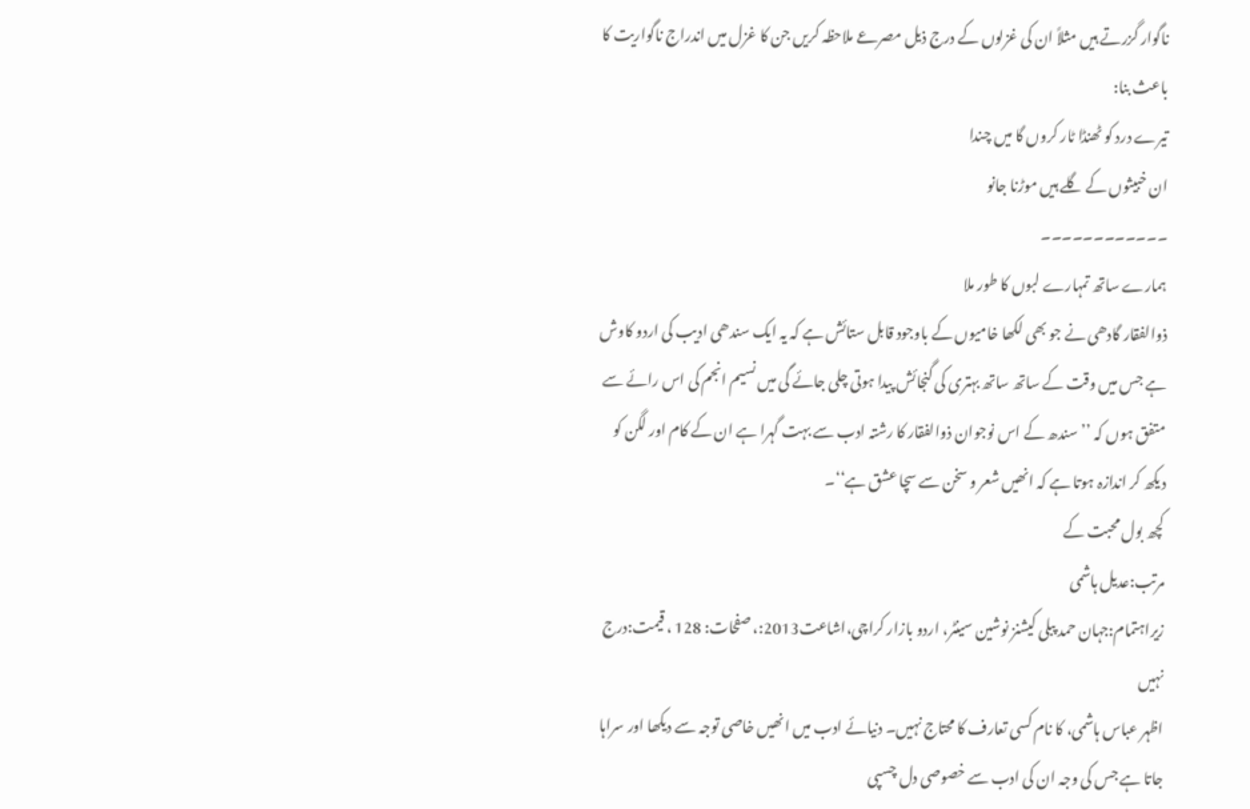ناگوار گزرتے ہیں مثلاً ان کی غزلوں کے درج ذیل مصرعے ملاحظہ کریں جن کا غزل میں اندراج ناگواریت کا باعث بنا:
تیرے درد کو ٹھنڈا ٹار کروں گا میں چندا
ان خبیثوں کے گلے ہیں موڑنا جانو
۔۔۔۔۔۔۔۔۔۔۔۔
ہمارے ساتھ تمہارے لبوں کا طور ملا
ذوالفقار گادھی نے جو بھی لکھا خامیوں کے باوجود قابل ستائش ہے کہ یہ ایک سندھی ادیب کی اردو کاوش ہے جس میں وقت کے ساتھ ساتھ بہتری کی گنجائش پیدا ہوتی چلی جائے گی میں نسیم انجم کی اس رائے سے متفق ہوں کہ ’’سندھ کے اس نوجوان ذوالفقار کا رشتہ ادب سے بہت گہرا ہے ان کے کام اور لگن کو دیکھ کر اندازہ ہوتا ہے کہ انھیں شعر و سخن سے سچا عشق ہے‘‘۔
کچھ بول محبت کے
مرتب:عدیل ہاشمی
زیراہتمام:جہان حمد پبلی کیشنز نوشین سینٹر، اردو بازار کراچی،اشاعت2013:، صفحات: 128 ، قیمت:درج نہیں
اظہر عباس ہاشمی، کا نام کسی تعارف کا محتاج نہیں۔ دنیائے ادب میں انھیں خاصی توجہ سے دیکھا اور سراہا جاتا ہے جس کی وجہ ان کی ادب سے خصوصی دل چسپی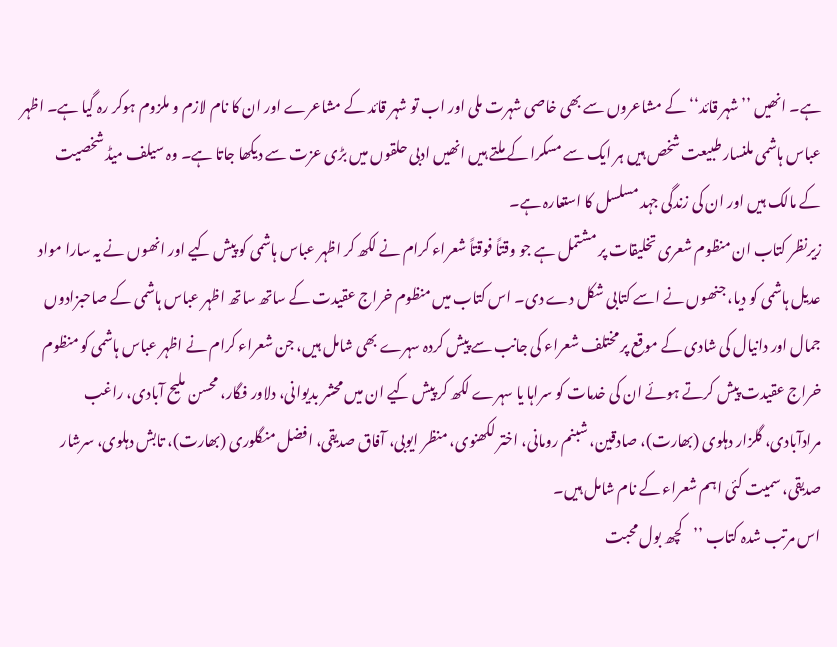ہے۔ انھیں ’’شہر قائد‘‘ کے مشاعروں سے بھی خاصی شہرت ملی اور اب تو شہر قائد کے مشاعرے اور ان کا نام لازم و ملزوم ہوکر رہ گیا ہے۔ اظہر عباس ہاشمی ملنسار طبیعت شخص ہیں ہر ایک سے مسکرا کے ملتے ہیں انھیں ادبی حلقوں میں بڑی عزت سے دیکھا جاتا ہے۔ وہ سیلف میڈ شخصیت کے مالک ہیں اور ان کی زندگی جہد مسلسل کا استعارہ ہے۔
زیرنظر کتاب ان منظوم شعری تخلیقات پر مشتمل ہے جو وقتاً فوقتاً شعراء کرام نے لکھ کر اظہر عباس ہاشمی کو پیش کیے اور انھوں نے یہ سارا مواد عدیل ہاشمی کو دیا، جنھوں نے اسے کتابی شکل دے دی۔ اس کتاب میں منظوم خراج عقیدت کے ساتھ ساتھ اظہر عباس ہاشمی کے صاحبزادوں جمال اور دانیال کی شادی کے موقع پر مختلف شعراء کی جانب سے پیش کردہ سہرے بھی شامل ہیں، جن شعراء کرام نے اظہر عباس ہاشمی کو منظوم خراج عقیدت پیش کرتے ہوئے ان کی خدمات کو سراہا یا سہرے لکھ کر پیش کیے ان میں محشر بدیوانی، دلاور فگار، محسن ملیح آبادی، راغب مرادآبادی، گلزار دہلوی (بھارت)، صادقین، شبنم رومانی، اختر لکھنوی، منظر ایوبی، آفاق صدیقی، افضل منگلوری (بھارت)، تابش دہلوی، سرشار صدیقی، سمیت کئی اہم شعراء کے نام شامل ہیں۔
اس مرتب شدہ کتاب ’’کچھ بول محبت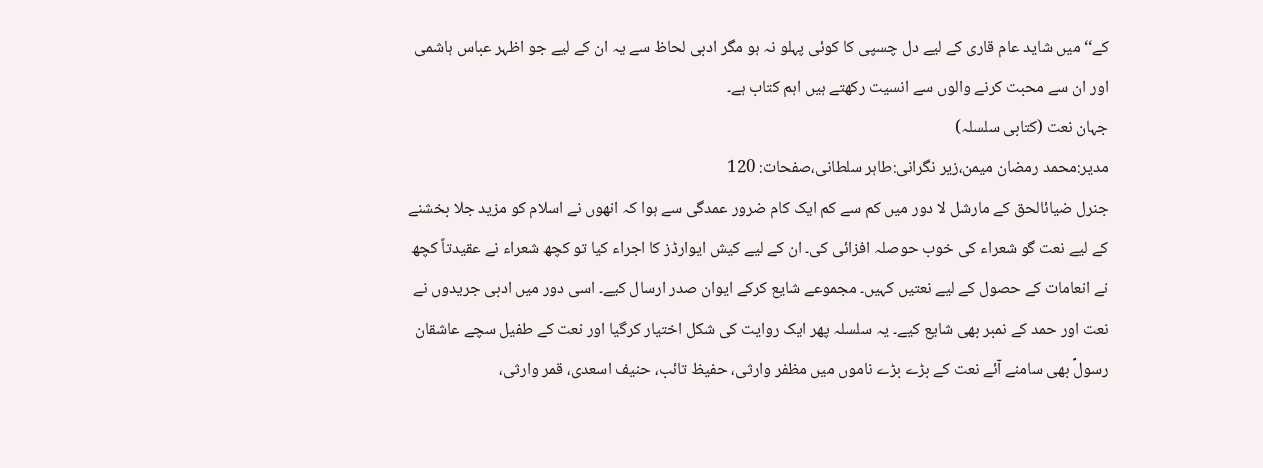کے‘‘ میں شاید عام قاری کے لیے دل چسپی کا کوئی پہلو نہ ہو مگر ادبی لحاظ سے یہ ان کے لیے جو اظہر عباس ہاشمی اور ان سے محبت کرنے والوں سے انسیت رکھتے ہیں اہم کتاب ہے۔
جہان نعت (کتابی سلسلہ)
مدیر:محمد رمضان میمن،زیر نگرانی:طاہر سلطانی،صفحات: 120
جنرل ضیائالحق کے مارشل لا دور میں کم سے کم ایک کام ضرور عمدگی سے ہوا کہ انھوں نے اسلام کو مزید جلا بخشنے کے لیے نعت گو شعراء کی خوب حوصلہ افزائی کی۔ ان کے لیے کیش ایوارڈز کا اجراء کیا تو کچھ شعراء نے عقیدتاً کچھ نے انعامات کے حصول کے لیے نعتیں کہیں۔ مجموعے شایع کرکے ایوان صدر ارسال کیے۔ اسی دور میں ادبی جریدوں نے نعت اور حمد کے نمبر بھی شایع کیے۔ یہ سلسلہ پھر ایک روایت کی شکل اختیار کرگیا اور نعت کے طفیل سچے عاشقان رسولؐ بھی سامنے آئے نعت کے بڑے بڑے ناموں میں مظفر وارثی، حفیظ تائب، حنیف اسعدی، قمر وارثی،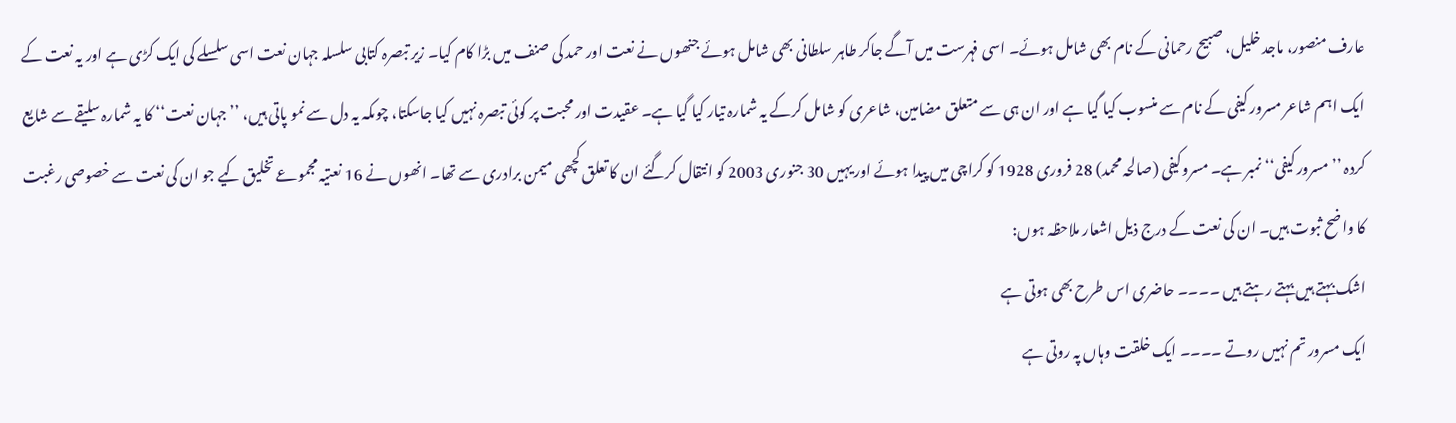عارف منصور، ماجد خلیل، صبیح رحمانی کے نام بھی شامل ہوئے۔ اسی فہرست میں آگے جاکر طاہر سلطانی بھی شامل ہوئے جنھوں نے نعت اور حمد کی صنف میں بڑا کام کیا۔ زیر تبصرہ کتابی سلسلہ جہان نعت اسی سلسلے کی ایک کڑی ہے اور یہ نعت کے ایک اہم شاعر مسرور کیفی کے نام سے منسوب کیا گیا ہے اور ان ہی سے متعلق مضامین، شاعری کو شامل کرکے یہ شمارہ تیار کیا گیا ہے۔ عقیدت اور محبت پر کوئی تبصرہ نہیں کیا جاسکتا، چوںکہ یہ دل سے نمو پاتی ہیں، ’’جہان نعت‘‘ کا یہ شمارہ سلیقے سے شایع کردہ ’’مسرور کیفی‘‘ نمبر ہے۔ مسروکیفی (صالحہ محمد) 28 فروری 1928 کو کراچی میں پیدا ہوئے اور یہیں 30 جنوری 2003 کو انتقال کرگئے ان کا تعلق کچھی میمن برادری سے تھا۔ انھوں نے 16 نعتیہ مجموعے تخلیق کیے جو ان کی نعت سے خصوصی رغبت کا واضح ثبوت ہیں۔ ان کی نعت کے درج ذیل اشعار ملاحظہ ہوں:
اشک بہتے ہیں بہتے رہتے ہیں ۔۔۔۔ حاضری اس طرح بھی ہوتی ہے
ایک مسرور تم نہیں روتے ۔۔۔۔ ایک خلقت وہاں پہ روتی ہے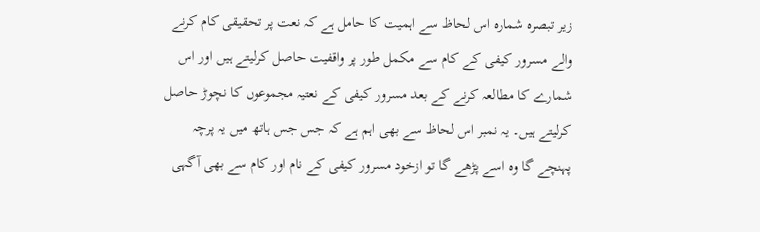زیر تبصرہ شمارہ اس لحاظ سے اہمیت کا حامل ہے کہ نعت پر تحقیقی کام کرنے والے مسرور کیفی کے کام سے مکمل طور پر واقفیت حاصل کرلیتے ہیں اور اس شمارے کا مطالعہ کرنے کے بعد مسرور کیفی کے نعتیہ مجموعوں کا نچوڑ حاصل کرلیتے ہیں۔ یہ نمبر اس لحاظ سے بھی اہم ہے کہ جس جس ہاتھ میں یہ پرچہ پہنچے گا وہ اسے پڑھے گا تو ازخود مسرور کیفی کے نام اور کام سے بھی آگہی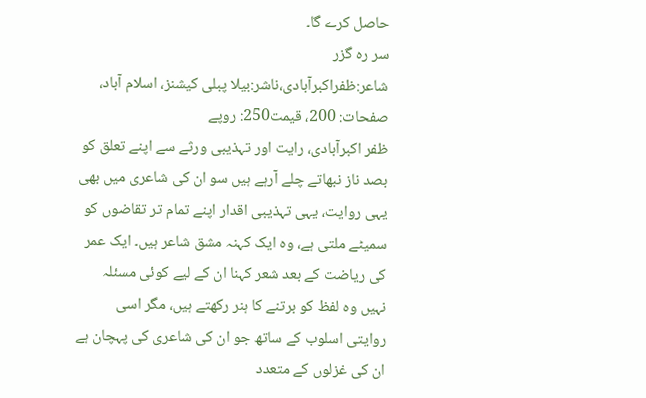حاصل کرے گا۔
سر رہ گزر
شاعر:ظفراکبرآبادی،ناشر:بیلا پبلی کیشنز، اسلام آباد،
صفحات: 200، قیمت250: روپے
ظفر اکبرآبادی، رایت اور تہذیبی ورثے سے اپنے تعلق کو بصد ناز نبھاتے چلے آرہے ہیں سو ان کی شاعری میں بھی یہی روایت، یہی تہذیبی اقدار اپنے تمام تر تقاضوں کو سمیٹے ملتی ہے، وہ ایک کہنہ مشق شاعر ہیں۔ ایک عمر کی ریاضت کے بعد شعر کہنا ان کے لیے کوئی مسئلہ نہیں وہ لفظ کو برتنے کا ہنر رکھتے ہیں، مگر اسی روایتی اسلوب کے ساتھ جو ان کی شاعری کی پہچان ہے ان کی غزلوں کے متعدد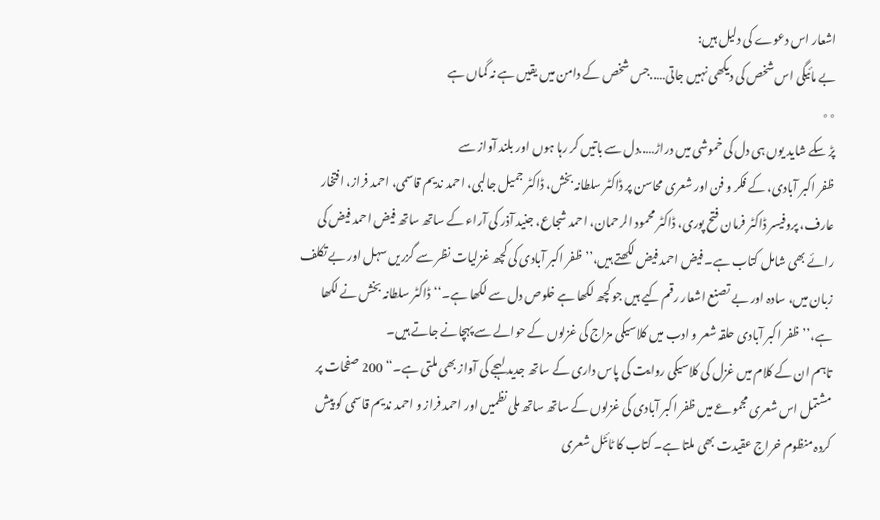اشعار اس دعوے کی دلیل ہیں:
بے مائیگی اس شخص کی دیکھی نہیں جاتی…..جس شخص کے دامن میں یقیں ہے نہ گماں ہے
٭٭
پڑ سکے شاید یوں ہی دل کی خموشی میں دراڑ…..دل سے باتیں کر رہا ہوں اور بلند آواز سے
ظفر اکبر آبادی، کے فکر و فن اور شعری محاسن پر ڈاکٹر سلطانہ بخش، ڈاکٹر جمیل جالبی، احمد ندیم قاسمی، احمد فراز، افتخار عارف، پروفیسر ڈاکٹر فرمان فتح پوری، ڈاکٹر محمود الرحمان، احمد شجاع، جنید آذر کی آراء کے ساتھ ساتھ فیض احمد فیض کی رائے بھی شامل کتاب ہے۔ فیض احمد فیض لکھتے ہیں،’’ظفر اکبر آبادی کی کچھ غزلیات نظر سے گزریں سہل اور بے تکلف زبان میں، سادہ اور بے تصنع اشعار رقم کیے ہیں جو کچھ لکھا ہے خلوص دل سے لکھا ہے۔‘‘ڈاکٹر سلطانہ بخش نے لکھا ہے،’’ظفر اکبر آبادی حلقہ شعر و ادب میں کلاسیکی مزاج کی غزلوں کے حوالے سے پہچانے جاتے ہیں۔
تاہم ان کے کلام میں غزل کی کلاسیکی روایت کی پاس داری کے ساتھ جدید لہجے کی آواز بھی ملتی ہے۔‘‘ 200 صفحات پر مشتمل اس شعری مجموعے میں ظفر اکبر آبادی کی غزلوں کے ساتھ ساتھ ملی نظمیں اور احمد فراز و احمد ندیم قاسمی کو پیش کردہ منظوم خراج عقیدت بھی ملتا ہے۔ کتاب کا ٹائٹل شعری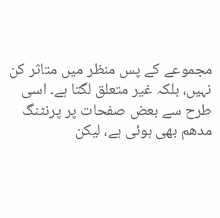مجموعے کے پس منظر میں متاثر کن نہیں، بلکہ غیر متعلق لگتا ہے۔ اسی طرح سے بعض صفحات پر پرنٹنگ مدھم بھی ہوئی ہے، لیکن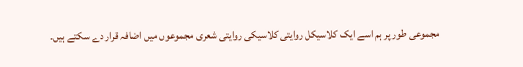مجموعی طور پر ہم اسے ایک کلاسیکل روایتی کلاسیکی روایتی شعری مجموعوں میں اضافہ قرار دے سکتے ہیں۔